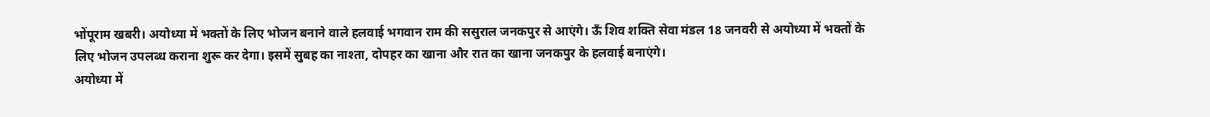भोंपूराम खबरी। अयोध्या में भक्तों के लिए भोजन बनाने वाले हलवाई भगवान राम की ससुराल जनकपुर से आएंगे। ऊँ शिव शक्ति सेवा मंडल 18 जनवरी से अयोध्या में भक्तों के लिए भोजन उपलब्ध कराना शुरू कर देगा। इसमें सुबह का नाश्ता, दोपहर का खाना और रात का खाना जनकपुर के हलवाई बनाएंगे।
अयोध्या में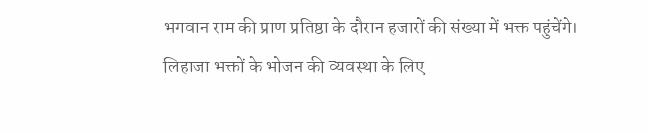भगवान राम की प्राण प्रतिष्ठा के दौरान हजारों की संख्या में भक्त पहुंचेंगे। लिहाजा भक्तों के भोजन की व्यवस्था के लिए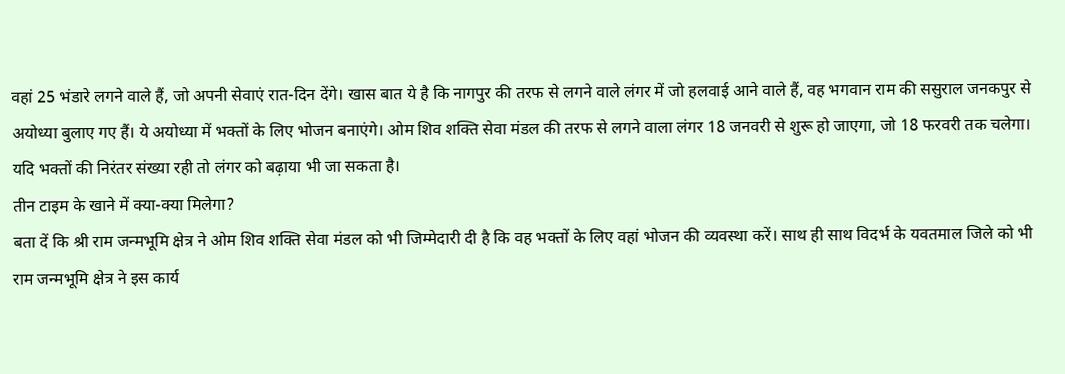वहां 25 भंडारे लगने वाले हैं, जो अपनी सेवाएं रात-दिन देंगे। खास बात ये है कि नागपुर की तरफ से लगने वाले लंगर में जो हलवाई आने वाले हैं, वह भगवान राम की ससुराल जनकपुर से अयोध्या बुलाए गए हैं। ये अयोध्या में भक्तों के लिए भोजन बनाएंगे। ओम शिव शक्ति सेवा मंडल की तरफ से लगने वाला लंगर 18 जनवरी से शुरू हो जाएगा, जो 18 फरवरी तक चलेगा। यदि भक्तों की निरंतर संख्या रही तो लंगर को बढ़ाया भी जा सकता है।
तीन टाइम के खाने में क्या-क्या मिलेगा?
बता दें कि श्री राम जन्मभूमि क्षेत्र ने ओम शिव शक्ति सेवा मंडल को भी जिम्मेदारी दी है कि वह भक्तों के लिए वहां भोजन की व्यवस्था करें। साथ ही साथ विदर्भ के यवतमाल जिले को भी राम जन्मभूमि क्षेत्र ने इस कार्य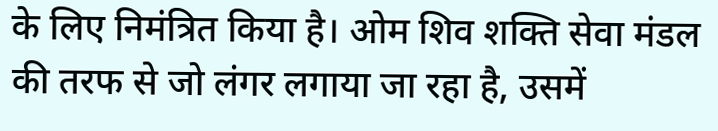के लिए निमंत्रित किया है। ओम शिव शक्ति सेवा मंडल की तरफ से जो लंगर लगाया जा रहा है, उसमें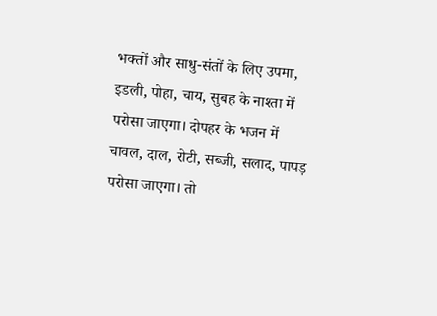भक्तों और साधु-संतों के लिए उपमा, इडली, पोहा, चाय, सुबह के नाश्ता में परोसा जाएगा। दोपहर के भजन में चावल, दाल, रोटी, सब्जी, सलाद, पापड़ परोसा जाएगा। तो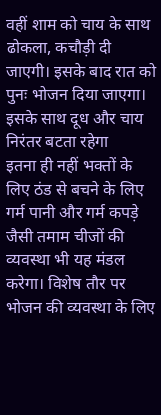वहीं शाम को चाय के साथ ढोकला, कचौड़ी दी जाएगी। इसके बाद रात को पुनः भोजन दिया जाएगा। इसके साथ दूध और चाय निरंतर बटता रहेगा
इतना ही नहीं भक्तों के लिए ठंड से बचने के लिए गर्म पानी और गर्म कपड़े जैसी तमाम चीजों की व्यवस्था भी यह मंडल करेगा। विशेष तौर पर भोजन की व्यवस्था के लिए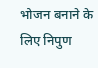भोजन बनाने के लिए निपुण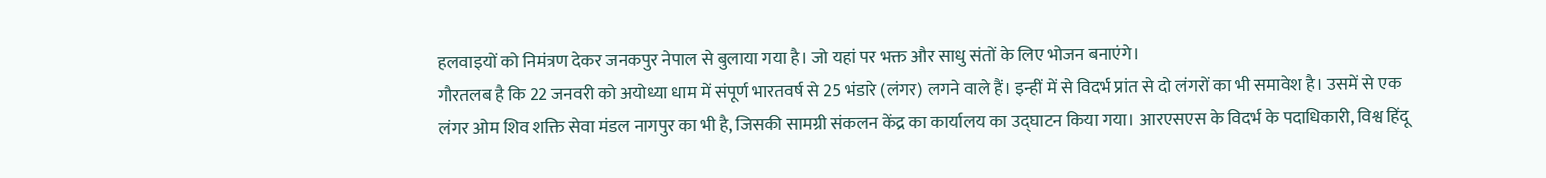हलवाइयों को निमंत्रण देकर जनकपुर नेपाल से बुलाया गया है। जो यहां पर भक्त और साधु संतों के लिए भोजन बनाएंगे।
गौरतलब है कि 22 जनवरी को अयोध्या धाम में संपूर्ण भारतवर्ष से 25 भंडारे (लंगर) लगने वाले हैं। इन्हीं में से विदर्भ प्रांत से दो लंगरों का भी समावेश है। उसमें से एक लंगर ओम शिव शक्ति सेवा मंडल नागपुर का भी है, जिसकी सामग्री संकलन केंद्र का कार्यालय का उद्घाटन किया गया। आरएसएस के विदर्भ के पदाधिकारी, विश्व हिंदू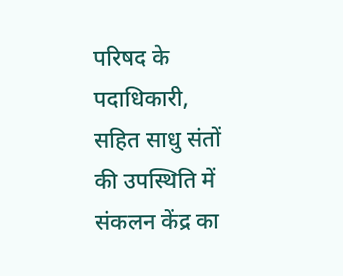परिषद के पदाधिकारी, सहित साधु संतों की उपस्थिति में संकलन केंद्र का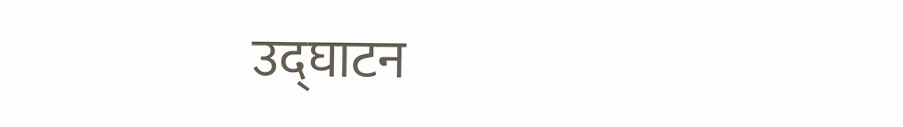उद्घाटन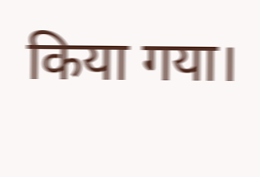किया गया।